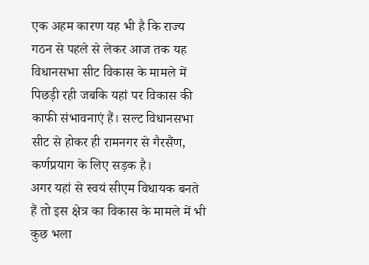एक अहम कारण यह भी है कि राज्य गठन से पहले से लेकर आज तक यह विधानसभा सीट विकास के मामले में पिछड़ी रही जबकि यहां पर विकास की काफी संभावनाएं हैं। सल्ट विधानसभा सीट से होकर ही रामनगर से गैरसैंण, कर्णप्रयाग के लिए सड़क है।
अगर यहां से स्वयं सीएम विधायक बनते हैं तो इस क्षेत्र का विकास के मामले में भी कुछ भला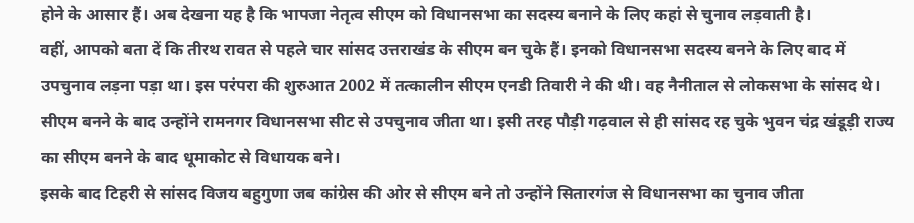होने के आसार हैं। अब देखना यह है कि भापजा नेतृत्व सीएम को विधानसभा का सदस्य बनाने के लिए कहां से चुनाव लड़वाती है।
वहीं, आपको बता दें कि तीरथ रावत से पहले चार सांसद उत्तराखंड के सीएम बन चुके हैं। इनको विधानसभा सदस्य बनने के लिए बाद में उपचुनाव लड़ना पड़ा था। इस परंपरा की शुरुआत 2002 में तत्कालीन सीएम एनडी तिवारी ने की थी। वह नैनीताल से लोकसभा के सांसद थे। सीएम बनने के बाद उन्होंने रामनगर विधानसभा सीट से उपचुनाव जीता था। इसी तरह पौड़ी गढ़वाल से ही सांसद रह चुके भुवन चंद्र खंडूड़ी राज्य का सीएम बनने के बाद धूमाकोट से विधायक बने।
इसके बाद टिहरी से सांसद विजय बहुगुणा जब कांग्रेस की ओर से सीएम बने तो उन्होंने सितारगंज से विधानसभा का चुनाव जीता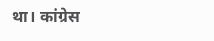था। कांग्रेस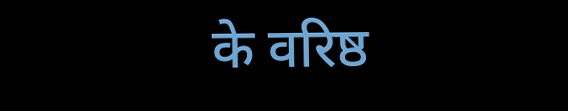के वरिष्ठ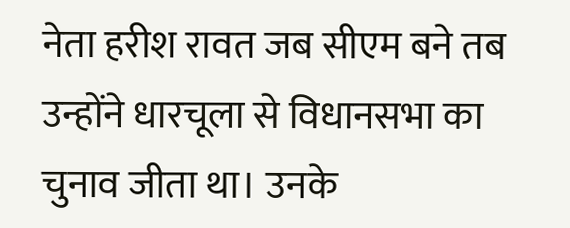नेता हरीश रावत जब सीएम बने तब उन्होंने धारचूला से विधानसभा का चुनाव जीता था। उनके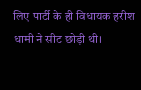लिए पार्टी के ही विधायक हरीश धामी ने सीट छोड़ी थी।